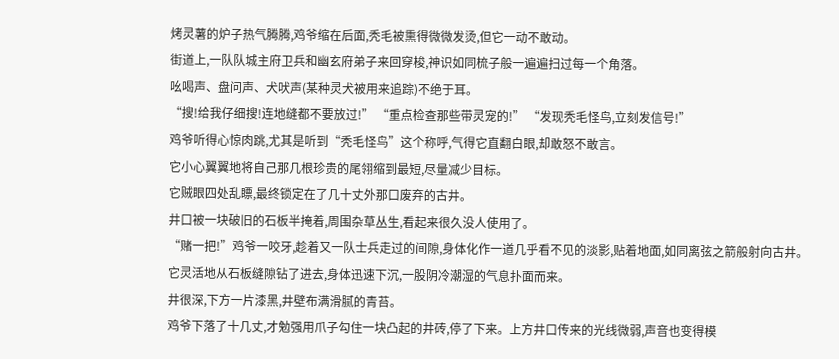烤灵薯的炉子热气腾腾,鸡爷缩在后面,秃毛被熏得微微发烫,但它一动不敢动。
街道上,一队队城主府卫兵和幽玄府弟子来回穿梭,神识如同梳子般一遍遍扫过每一个角落。
吆喝声、盘问声、犬吠声(某种灵犬被用来追踪)不绝于耳。
“搜!给我仔细搜!连地缝都不要放过!” “重点检查那些带灵宠的!” “发现秃毛怪鸟,立刻发信号!”
鸡爷听得心惊肉跳,尤其是听到“秃毛怪鸟”这个称呼,气得它直翻白眼,却敢怒不敢言。
它小心翼翼地将自己那几根珍贵的尾翎缩到最短,尽量减少目标。
它贼眼四处乱瞟,最终锁定在了几十丈外那口废弃的古井。
井口被一块破旧的石板半掩着,周围杂草丛生,看起来很久没人使用了。
“赌一把!”鸡爷一咬牙,趁着又一队士兵走过的间隙,身体化作一道几乎看不见的淡影,贴着地面,如同离弦之箭般射向古井。
它灵活地从石板缝隙钻了进去,身体迅速下沉,一股阴冷潮湿的气息扑面而来。
井很深,下方一片漆黑,井壁布满滑腻的青苔。
鸡爷下落了十几丈,才勉强用爪子勾住一块凸起的井砖,停了下来。上方井口传来的光线微弱,声音也变得模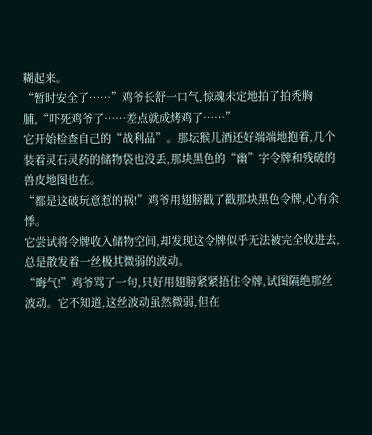糊起来。
“暂时安全了……”鸡爷长舒一口气,惊魂未定地拍了拍秃胸脯,“吓死鸡爷了……差点就成烤鸡了……”
它开始检查自己的“战利品”。那坛猴儿酒还好端端地抱着,几个装着灵石灵药的储物袋也没丢,那块黑色的“幽”字令牌和残破的兽皮地图也在。
“都是这破玩意惹的祸!”鸡爷用翅膀戳了戳那块黑色令牌,心有余悸。
它尝试将令牌收入储物空间,却发现这令牌似乎无法被完全收进去,总是散发着一丝极其微弱的波动。
“晦气!”鸡爷骂了一句,只好用翅膀紧紧捂住令牌,试图隔绝那丝波动。它不知道,这丝波动虽然微弱,但在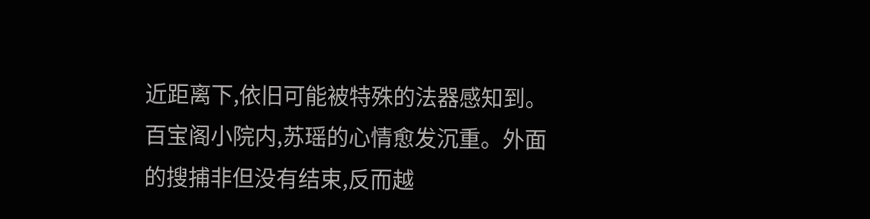近距离下,依旧可能被特殊的法器感知到。
百宝阁小院内,苏瑶的心情愈发沉重。外面的搜捕非但没有结束,反而越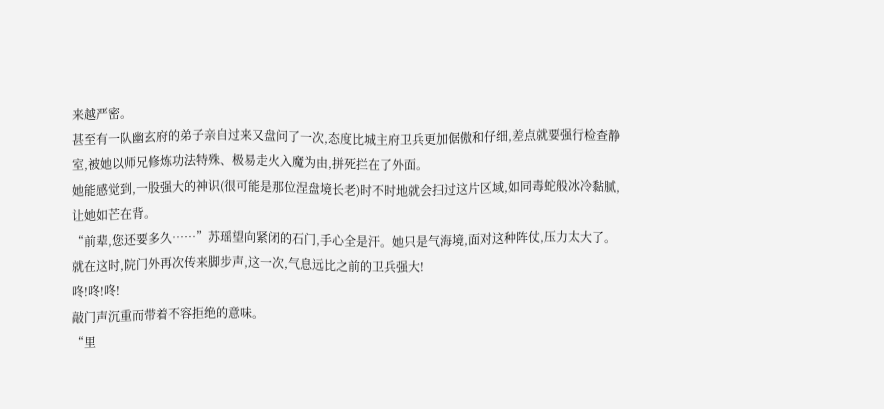来越严密。
甚至有一队幽玄府的弟子亲自过来又盘问了一次,态度比城主府卫兵更加倨傲和仔细,差点就要强行检查静室,被她以师兄修炼功法特殊、极易走火入魔为由,拼死拦在了外面。
她能感觉到,一股强大的神识(很可能是那位涅盘境长老)时不时地就会扫过这片区域,如同毒蛇般冰冷黏腻,让她如芒在背。
“前辈,您还要多久……”苏瑶望向紧闭的石门,手心全是汗。她只是气海境,面对这种阵仗,压力太大了。
就在这时,院门外再次传来脚步声,这一次,气息远比之前的卫兵强大!
咚!咚!咚!
敲门声沉重而带着不容拒绝的意味。
“里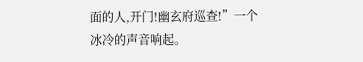面的人,开门!幽玄府巡查!”一个冰冷的声音响起。